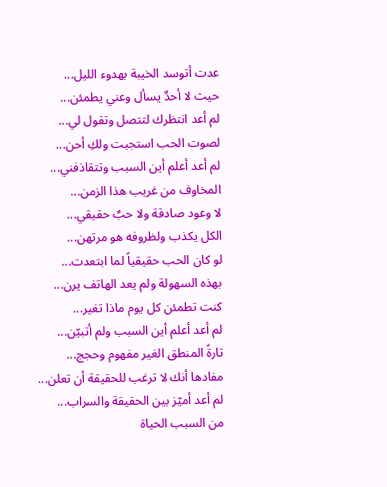عدت أتوسد الخيبة بهدوء الليل...
حيث لا أحدٌ يسأل وعني يطمئن...
لم أعد انتظرك لتتصل وتقول لي...
لصوت الحب استجبت ولكِ أحن...
لم أعد أعلم أين السبب وتتقاذفني...
المخاوف من غريب هذا الزمن...
لا وعود صادقة ولا حبٌ حقيقي...
الكل يكذب ولظروفه هو مرتهن...
لو كان الحب حقيقياً لما ابتعدت...
بهذه السهولة ولم يعد الهاتف يرن...
كنت تطمئن كل يوم ماذا تغير...
لم أعد أعلم أين السبب ولم أتبيّن...
تارةً المنطق الغير مفهوم وحجج...
مفادها أنك لا ترغب للحقيقة أن تعلن...
لم أعد أميّز بين الحقيقة والسراب...
من السبب الحياة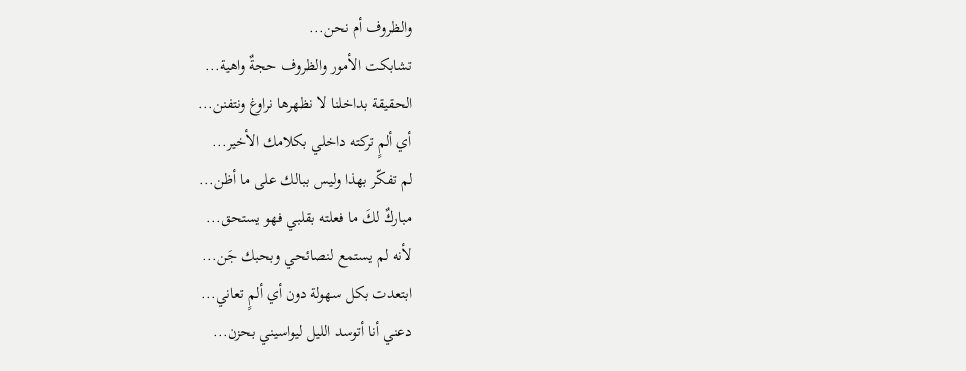والظروف أم نحن...
تشابكت الأمور والظروف حجةٌ واهية...
الحقيقة بداخلنا لا نظهرها نراوغ ونتفنن...
أي ألمٍ تركته داخلي بكلامك الأخير...
لم تفكّر بهذا وليس ببالك على ما أظن...
مباركٌ لكَ ما فعلته بقلبي فهو يستحق...
لأنه لم يستمع لنصائحي وبحبك جَن...
ابتعدت بكل سهولة دون أي ألمٍ تعاني...
دعني أنا أتوسد الليل ليواسيني بحزن...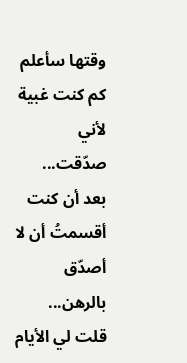وقتها سأعلم كم كنت غبية لأني صدّقت...
بعد أن كنت أقسمتُ أن لا أصدّق بالرهن...
قلت لي الأيام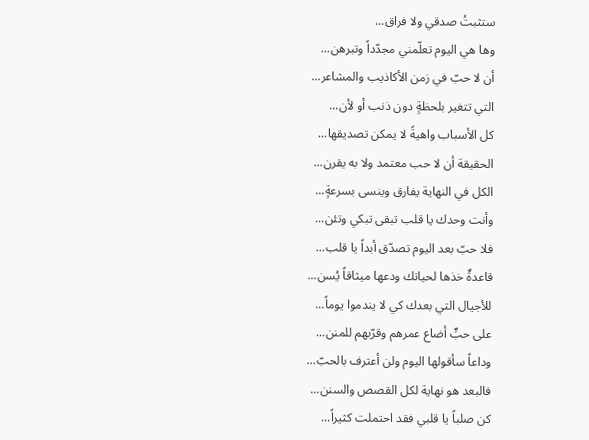ستثبتُ صدقي ولا فراق...
وها هي اليوم تعلّمني مجدّداً وتبرهن...
أن لا حبّ في زمن الأكاذيب والمشاعر...
التي تتغير بلحظةٍ دون ذنب أو لأن...
كل الأسباب واهيةً لا يمكن تصديقها...
الحقيقة أن لا حب معتمد ولا به يقرن...
الكل في النهاية يفارق وينسى بسرعةٍ...
وأنت وحدك يا قلب تبقى تبكي وتئن...
فلا حبّ بعد اليوم تصدّق أبداً يا قلب...
قاعدةٌ خذها لحياتك ودعها ميثاقاً يُسن...
للأجيال التي بعدك كي لا يندموا يوماً...
على حبٍّ أضاع عمرهم وقرّبهم للمنن...
وداعاً سأقولها اليوم ولن أعترف بالحبّ...
فالبعد هو نهاية لكل القصص والسنن...
كن صلباً يا قلبي فقد احتملت كثيراً...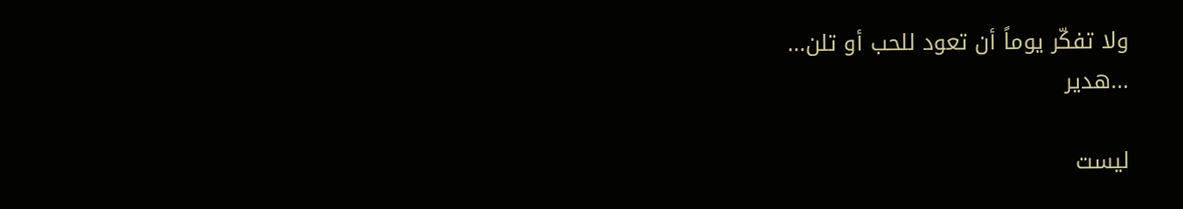ولا تفكّر يوماً أن تعود للحب أو تلن...
...هدير

ليست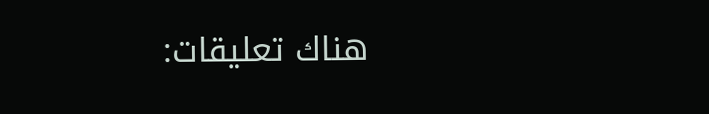هناك تعليقات: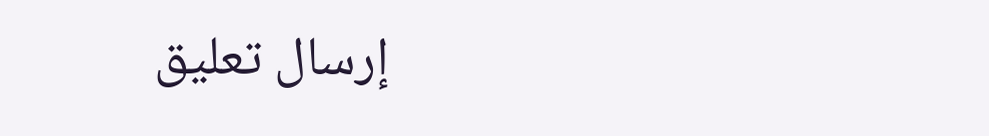إرسال تعليق